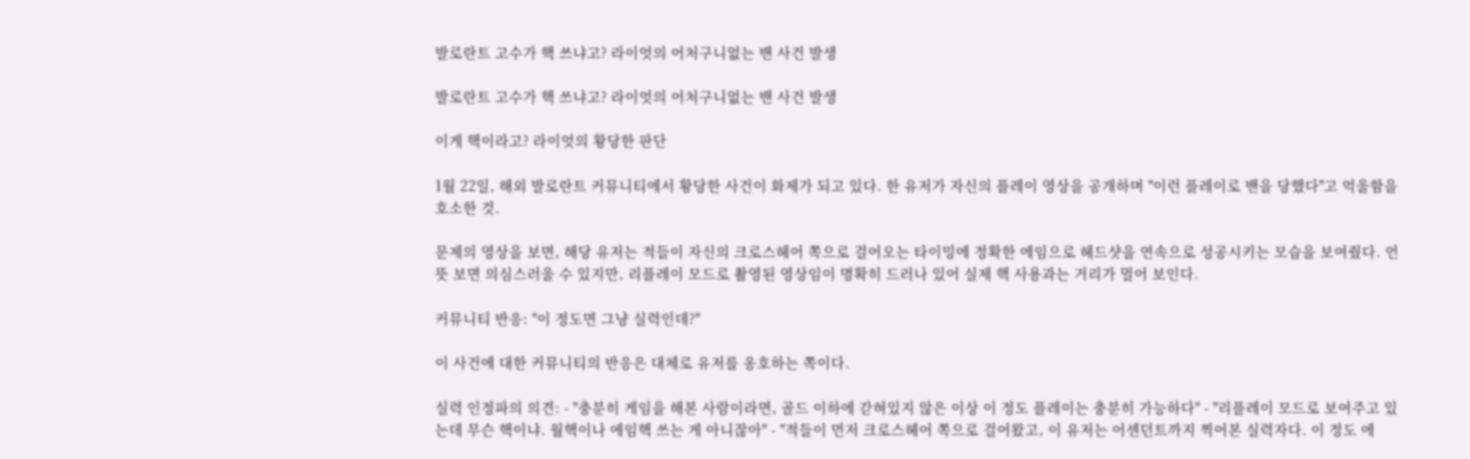발로란트 고수가 핵 쓰냐고? 라이엇의 어처구니없는 밴 사건 발생

발로란트 고수가 핵 쓰냐고? 라이엇의 어처구니없는 밴 사건 발생

이게 핵이라고? 라이엇의 황당한 판단

1월 22일, 해외 발로란트 커뮤니티에서 황당한 사건이 화제가 되고 있다. 한 유저가 자신의 플레이 영상을 공개하며 "이런 플레이로 밴을 당했다"고 억울함을 호소한 것.

문제의 영상을 보면, 해당 유저는 적들이 자신의 크로스헤어 쪽으로 걸어오는 타이밍에 정확한 에임으로 헤드샷을 연속으로 성공시키는 모습을 보여줬다. 언뜻 보면 의심스러울 수 있지만, 리플레이 모드로 촬영된 영상임이 명확히 드러나 있어 실제 핵 사용과는 거리가 멀어 보인다.

커뮤니티 반응: "이 정도면 그냥 실력인데?"

이 사건에 대한 커뮤니티의 반응은 대체로 유저를 옹호하는 쪽이다.

실력 인정파의 의견: - "충분히 게임을 해본 사람이라면, 골드 이하에 갇혀있지 않은 이상 이 정도 플레이는 충분히 가능하다" - "리플레이 모드로 보여주고 있는데 무슨 핵이냐. 월핵이나 에임핵 쓰는 게 아니잖아" - "적들이 먼저 크로스헤어 쪽으로 걸어왔고, 이 유저는 어센던트까지 찍어본 실력자다. 이 정도 에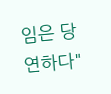임은 당연하다"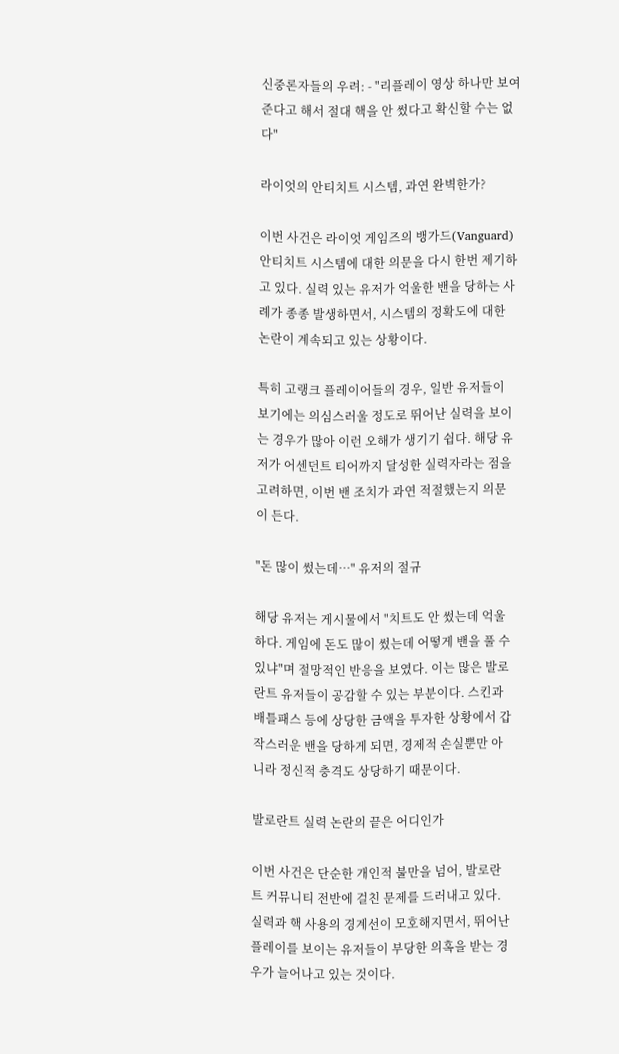신중론자들의 우려: - "리플레이 영상 하나만 보여준다고 해서 절대 핵을 안 썼다고 확신할 수는 없다"

라이엇의 안티치트 시스템, 과연 완벽한가?

이번 사건은 라이엇 게임즈의 뱅가드(Vanguard) 안티치트 시스템에 대한 의문을 다시 한번 제기하고 있다. 실력 있는 유저가 억울한 밴을 당하는 사례가 종종 발생하면서, 시스템의 정확도에 대한 논란이 계속되고 있는 상황이다.

특히 고랭크 플레이어들의 경우, 일반 유저들이 보기에는 의심스러울 정도로 뛰어난 실력을 보이는 경우가 많아 이런 오해가 생기기 쉽다. 해당 유저가 어센던트 티어까지 달성한 실력자라는 점을 고려하면, 이번 밴 조치가 과연 적절했는지 의문이 든다.

"돈 많이 썼는데…" 유저의 절규

해당 유저는 게시물에서 "치트도 안 썼는데 억울하다. 게임에 돈도 많이 썼는데 어떻게 밴을 풀 수 있냐"며 절망적인 반응을 보였다. 이는 많은 발로란트 유저들이 공감할 수 있는 부분이다. 스킨과 배틀패스 등에 상당한 금액을 투자한 상황에서 갑작스러운 밴을 당하게 되면, 경제적 손실뿐만 아니라 정신적 충격도 상당하기 때문이다.

발로란트 실력 논란의 끝은 어디인가

이번 사건은 단순한 개인적 불만을 넘어, 발로란트 커뮤니티 전반에 걸친 문제를 드러내고 있다. 실력과 핵 사용의 경계선이 모호해지면서, 뛰어난 플레이를 보이는 유저들이 부당한 의혹을 받는 경우가 늘어나고 있는 것이다.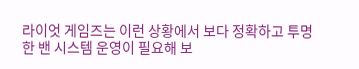라이엇 게임즈는 이런 상황에서 보다 정확하고 투명한 밴 시스템 운영이 필요해 보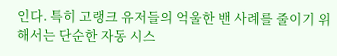인다. 특히 고랭크 유저들의 억울한 밴 사례를 줄이기 위해서는 단순한 자동 시스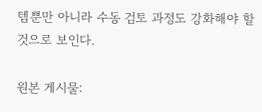템뿐만 아니라 수동 검토 과정도 강화해야 할 것으로 보인다.

원본 게시물: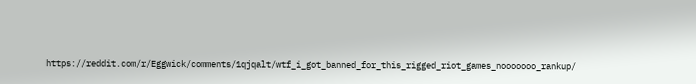https://reddit.com/r/Eggwick/comments/1qjqalt/wtf_i_got_banned_for_this_rigged_riot_games_nooooooo_rankup/